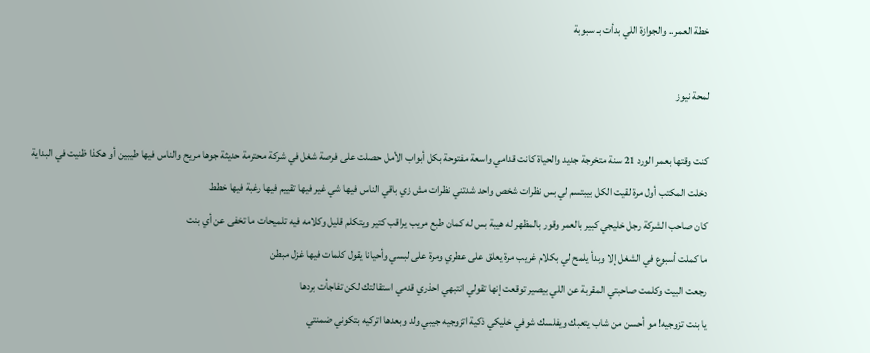خطة العمر.. والجوازة اللي بدأت بـ سبوبة

لمحة نيوز

كنت وقتها بعمر الورد 21 سنة متخرجة جديد والحياة كانت قدامي واسعة مفتوحة بكل أبواب الأمل حصلت على فرصة شغل في شركة محترمة حديثة جوها مريح والناس فيها طيبين أو هكذا ظنيت في البداية
دخلت المكتب أول مرة لقيت الكل بيبتسم لي بس نظرات شخص واحد شدتني نظرات مش زي باقي الناس فيها شي غير فيها تقييم فيها رغبة فيها خطط
كان صاحب الشركة رجل خليجي كبير بالعمر وقور بالمظهر له هيبة بس له كمان طبع مريب يراقب كتير ويتكلم قليل وكلامه فيه تلميحات ما تخفى عن أي بنت
ما كملت أسبوع في الشغل إلا وبدأ يلمح لي بكلام غريب مرة يعلق على عطري ومرة على لبسي وأحيانا يقول كلمات فيها غزل مبطن
رجعت البيت وكلمت صاحبتي المقربة عن اللي بيصير توقعت إنها تقولي انتبهي احذري قدمي استقالتك لكن تفاجأت بردها
يا بنت تزوجيه! مو أحسن من شاب يتعبك ويفلسك شوفي خليكي ذكية اتزوجيه جيبي ولد وبعدها اتركيه بتكوني ضمنتي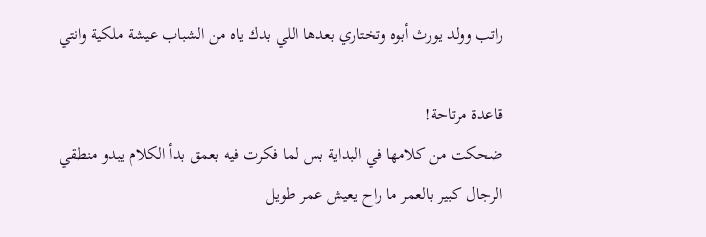راتب وولد يورث أبوه وتختاري بعدها اللي بدك ياه من الشباب عيشة ملكية وانتي

قاعدة مرتاحة!
ضحكت من كلامها في البداية بس لما فكرت فيه بعمق بدأ الكلام يبدو منطقي
الرجال كبير بالعمر ما راح يعيش عمر طويل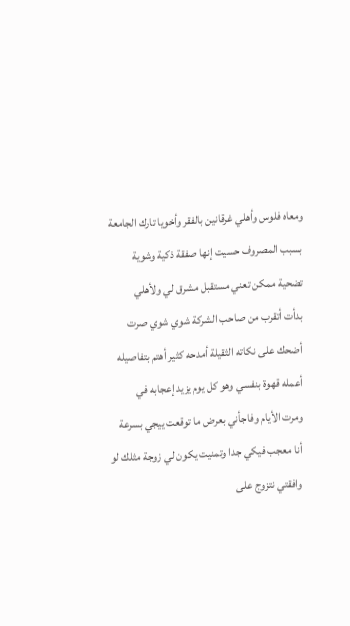ومعاه فلوس وأهلي غرقانين بالفقر وأخويا تارك الجامعة بسبب المصروف حسيت إنها صفقة ذكية وشوية تضحية ممكن تعني مستقبل مشرق لي ولأهلي
بدأت أتقرب من صاحب الشركة شوي شوي صرت أضحك على نكاته الثقيلة أمدحه كثير أهتم بتفاصيله أعمله قهوة بنفسي وهو كل يوم يزيد إعجابه في
ومرت الأيام وفاجأني بعرض ما توقعت ييجي بسرعة
أنا معجب فيكي جدا وتمنيت يكون لي زوجة مثلك لو وافقتي نتزوج على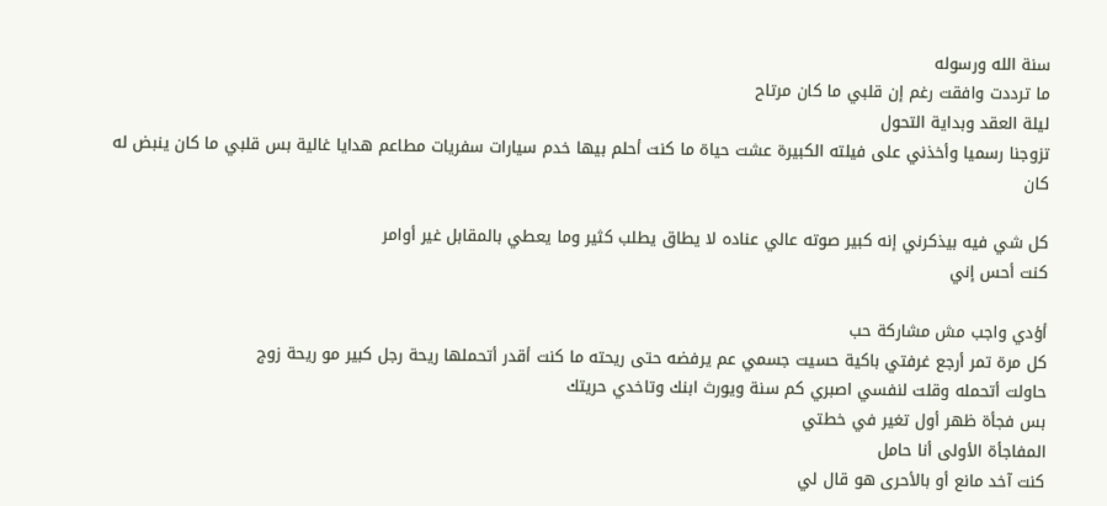سنة الله ورسوله
ما ترددت وافقت رغم إن قلبي ما كان مرتاح
ليلة العقد وبداية التحول
تزوجنا رسميا وأخذني على فيلته الكبيرة عشت حياة ما كنت أحلم بيها خدم سيارات سفريات مطاعم هدايا غالية بس قلبي ما كان ينبض له
كان

كل شي فيه بيذكرني إنه كبير صوته عالي عناده لا يطاق يطلب كثير وما يعطي بالمقابل غير أوامر
كنت أحس إني

أؤدي واجب مش مشاركة حب
كل مرة تمر أرجع غرفتي باكية حسيت جسمي عم يرفضه حتى ريحته ما كنت أقدر أتحملها ريحة رجل كبير مو ريحة زوج
حاولت أتحمله وقلت لنفسي اصبري كم سنة ويورث ابنك وتاخدي حريتك
بس فجأة ظهر أول تغير في خطتي
المفاجأة الأولى أنا حامل
كنت آخد مانع أو بالأحرى هو قال لي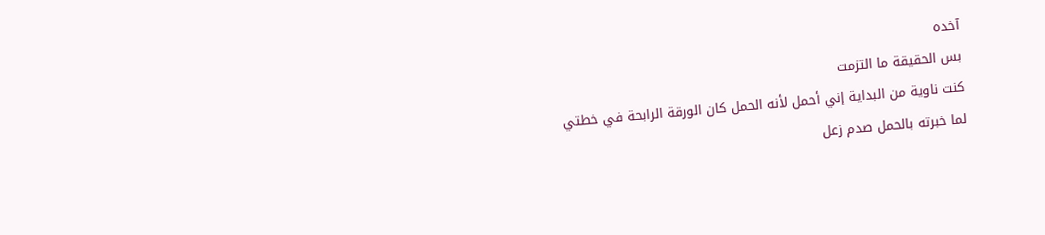آخده
بس الحقيقة ما التزمت
كنت ناوية من البداية إني أحمل لأنه الحمل كان الورقة الرابحة في خطتي
لما خبرته بالحمل صدم زعل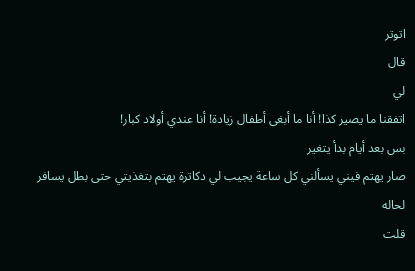اتوتر
قال
لي
اتفقنا ما يصير كذا! أنا ما أبغى أطفال زيادة! أنا عندي أولاد كبار!
بس بعد أيام بدأ يتغير
صار يهتم فيني يسألني كل ساعة يجيب لي دكاترة يهتم بتغذيتي حتى بطل يسافر لحاله
قلت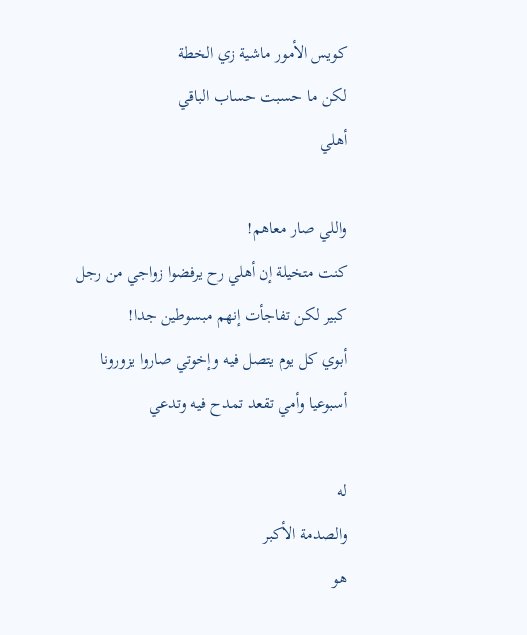كويس الأمور ماشية زي الخطة
لكن ما حسبت حساب الباقي
أهلي

واللي صار معاهم!
كنت متخيلة إن أهلي رح يرفضوا زواجي من رجل كبير لكن تفاجأت إنهم مبسوطين جدا!
أبوي كل يوم يتصل فيه وإخوتي صاروا يزورونا أسبوعيا وأمي تقعد تمدح فيه وتدعي

له
والصدمة الأكبر
هو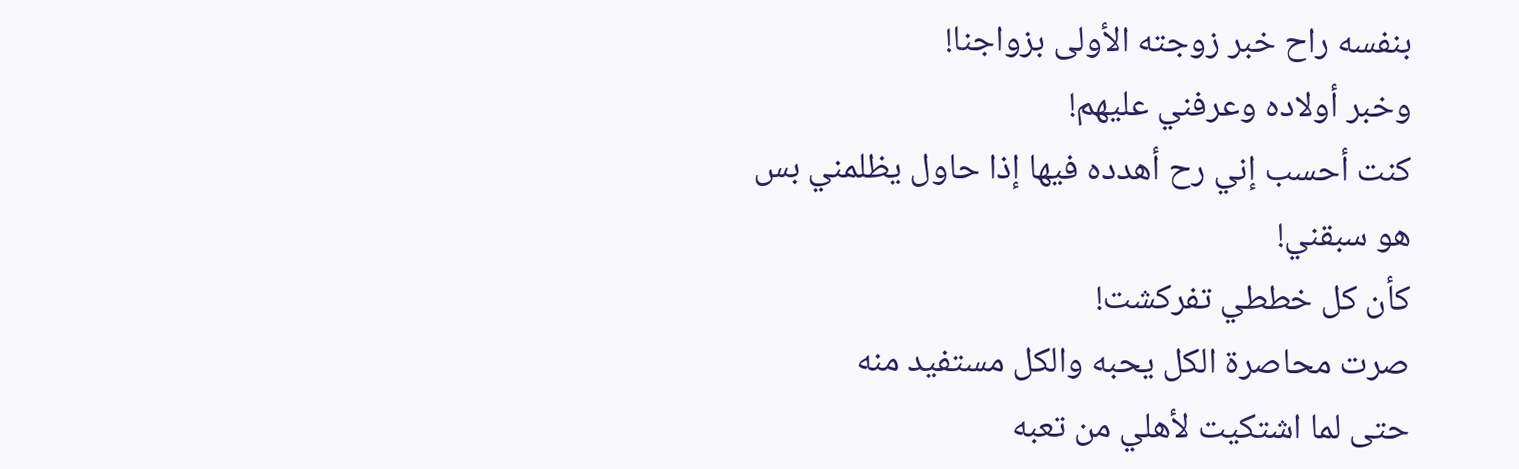بنفسه راح خبر زوجته الأولى بزواجنا!
وخبر أولاده وعرفني عليهم!
كنت أحسب إني رح أهدده فيها إذا حاول يظلمني بس هو سبقني!
كأن كل خططي تفركشت!
صرت محاصرة الكل يحبه والكل مستفيد منه
حتى لما اشتكيت لأهلي من تعبه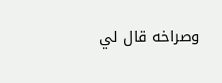وصراخه قال لي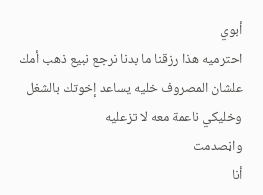أبوي
احترميه هذا رزقنا ما بدنا نرجع نبيع ذهب أمك علشان المصروف خليه يساعد إخوتك بالشغل وخليكي ناعمة معه لا تزعليه
واڼصدمت
أنا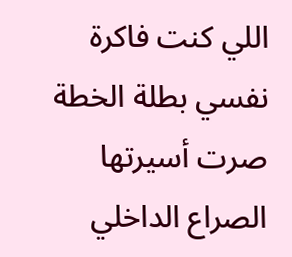اللي كنت فاكرة نفسي بطلة الخطة صرت أسيرتها
الصراع الداخلي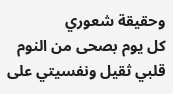وحقيقة شعوري
كل يوم بصحى من النوم قلبي ثقيل ونفسيتي على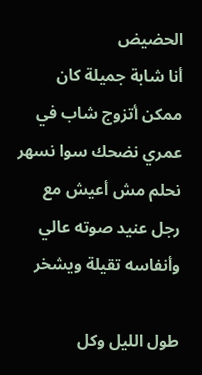الحضيض
أنا شابة جميلة كان ممكن أتزوج شاب في عمري نضحك سوا نسهر نحلم مش أعيش مع رجل عنيد صوته عالي وأنفاسه تقيلة ويشخر

طول الليل وكل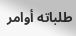طلباته أوامر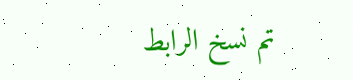تم نسخ الرابط